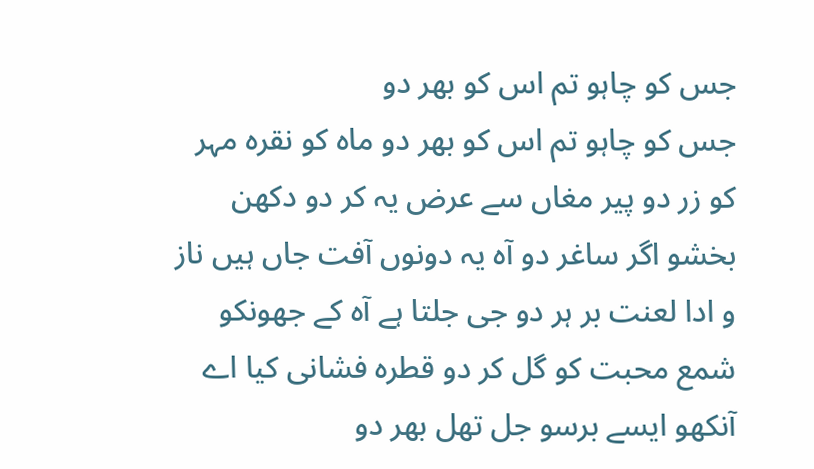جس کو چاہو تم اس کو بھر دو
جس کو چاہو تم اس کو بھر دو ماہ کو نقرہ مہر کو زر دو پیر مغاں سے عرض یہ کر دو دکھن بخشو اگر ساغر دو آہ یہ دونوں آفت جاں ہیں ناز و ادا لعنت بر ہر دو جی جلتا ہے آہ کے جھونکو شمع محبت کو گل کر دو قطرہ فشانی کیا اے آنکھو ایسے برسو جل تھل بھر دو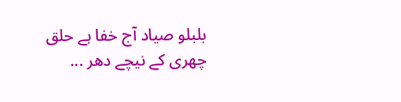بلبلو صیاد آج خفا ہے حلق چھری کے نیچے دھر ...